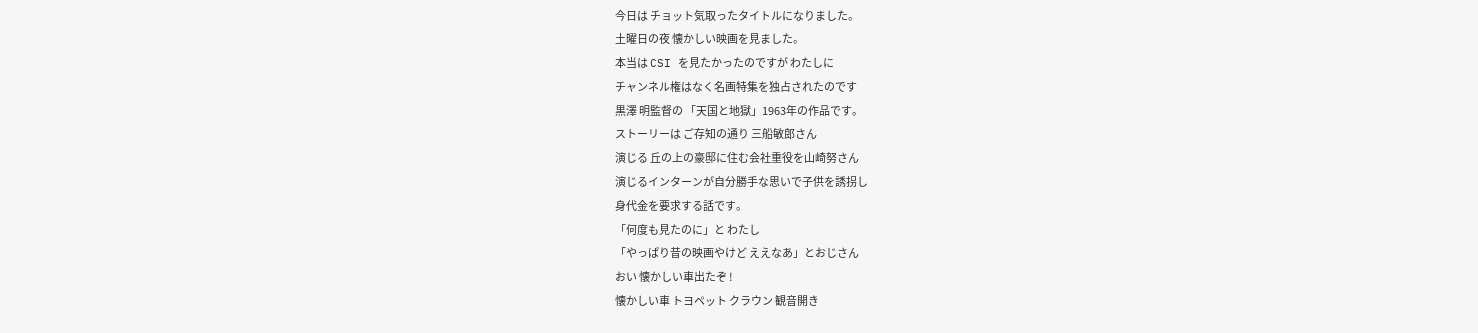今日は チョット気取ったタイトルになりました。
土曜日の夜 懐かしい映画を見ました。
本当は CSI を見たかったのですが わたしに
チャンネル権はなく名画特集を独占されたのです
黒澤 明監督の 「天国と地獄」1963年の作品です。
ストーリーは ご存知の通り 三船敏郎さん
演じる 丘の上の豪邸に住む会社重役を山崎努さん
演じるインターンが自分勝手な思いで子供を誘拐し
身代金を要求する話です。
「何度も見たのに」と わたし
「やっぱり昔の映画やけど ええなあ」とおじさん
おい 懐かしい車出たぞ !
懐かしい車 トヨペット クラウン 観音開き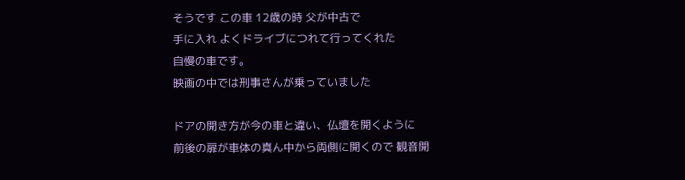そうです この車 12歳の時 父が中古で
手に入れ よくドライブにつれて行ってくれた
自慢の車です。
映画の中では刑事さんが乗っていました

ドアの開き方が今の車と違い、仏壇を開くように
前後の扉が車体の真ん中から両側に開くので 観音開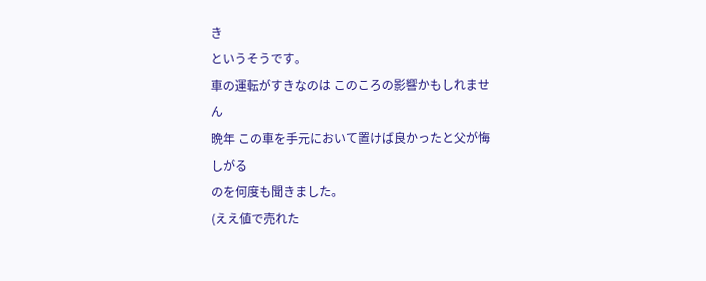き
というそうです。
車の運転がすきなのは このころの影響かもしれません
晩年 この車を手元において置けば良かったと父が悔しがる
のを何度も聞きました。
(ええ値で売れた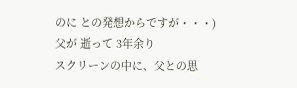のに との発想からですが・・・)
父が 逝って 3年余り
スクリーンの中に、父との思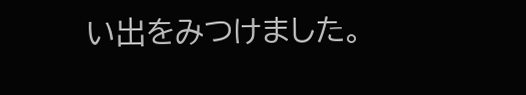い出をみつけました。